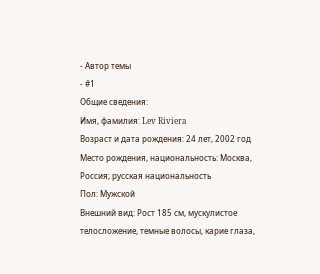- Автор темы
- #1
Общие сведения:
Имя, фамилия: Lev Riviera
Возраст и дата рождения: 24 лет, 2002 год
Место рождения, национальность: Москва, Россия; русская национальность
Пол: Мужской
Внешний вид: Рост 185 см, мускулистое телосложение, темные волосы, карие глаза,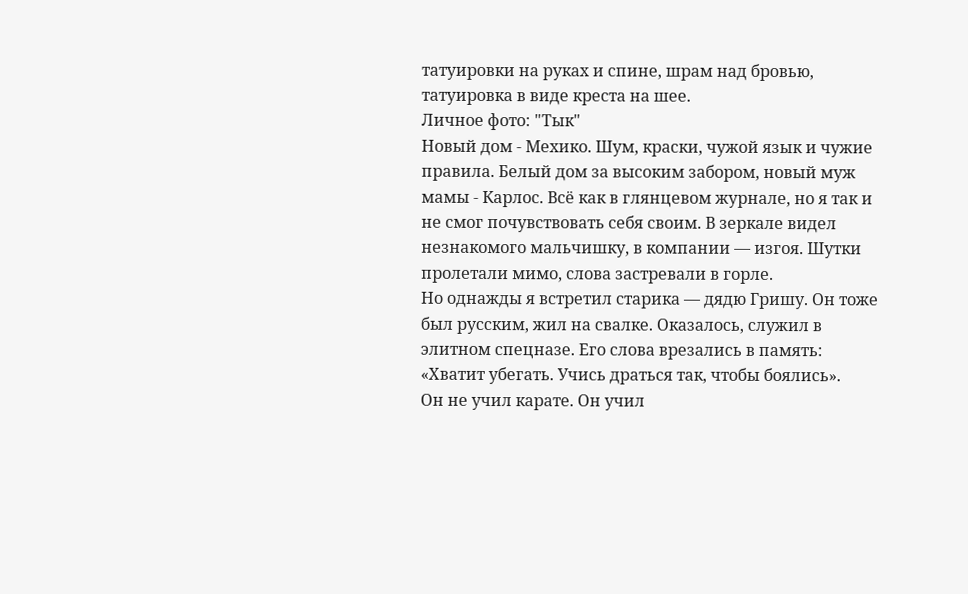татуировки на руках и спине, шрам над бровью, татуировка в виде креста на шее.
Личное фото: "Тык"
Новый дом - Мехико. Шум, краски, чужой язык и чужие правила. Белый дом за высоким забором, новый муж мамы - Карлос. Всё как в глянцевом журнале, но я так и не смог почувствовать себя своим. В зеркале видел незнакомого мальчишку, в компании — изгоя. Шутки пролетали мимо, слова застревали в горле.
Но однажды я встретил старика — дядю Гришу. Он тоже был русским, жил на свалке. Оказалось, служил в элитном спецназе. Его слова врезались в память: «Хватит убегать. Учись драться так, чтобы боялись».
Он не учил карате. Он учил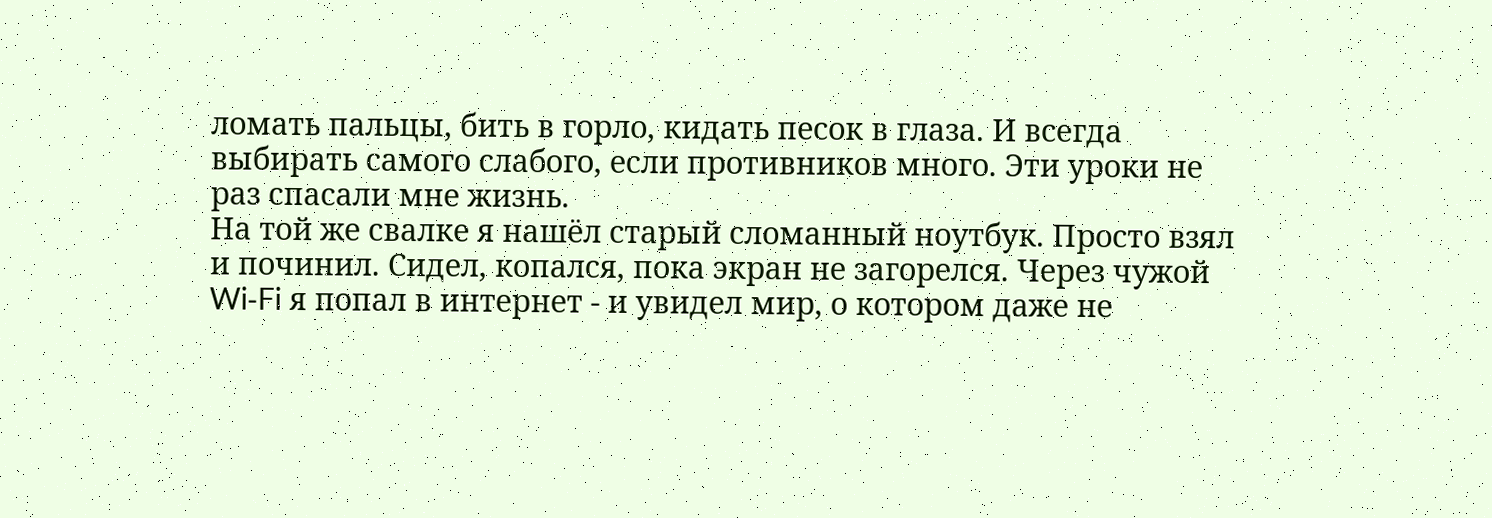ломать пальцы, бить в горло, кидать песок в глаза. И всегда выбирать самого слабого, если противников много. Эти уроки не раз спасали мне жизнь.
На той же свалке я нашёл старый сломанный ноутбук. Просто взял и починил. Сидел, копался, пока экран не загорелся. Через чужой Wi‑Fi я попал в интернет - и увидел мир, о котором даже не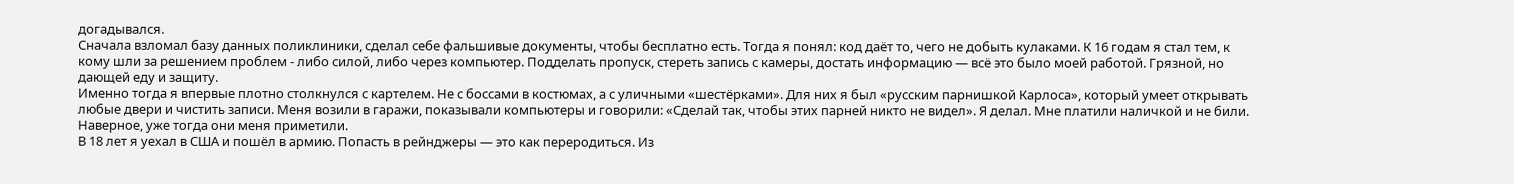догадывался.
Сначала взломал базу данных поликлиники, сделал себе фальшивые документы, чтобы бесплатно есть. Тогда я понял: код даёт то, чего не добыть кулаками. К 16 годам я стал тем, к кому шли за решением проблем - либо силой, либо через компьютер. Подделать пропуск, стереть запись с камеры, достать информацию — всё это было моей работой. Грязной, но дающей еду и защиту.
Именно тогда я впервые плотно столкнулся с картелем. Не с боссами в костюмах, а с уличными «шестёрками». Для них я был «русским парнишкой Карлоса», который умеет открывать любые двери и чистить записи. Меня возили в гаражи, показывали компьютеры и говорили: «Сделай так, чтобы этих парней никто не видел». Я делал. Мне платили наличкой и не били. Наверное, уже тогда они меня приметили.
В 18 лет я уехал в США и пошёл в армию. Попасть в рейнджеры — это как переродиться. Из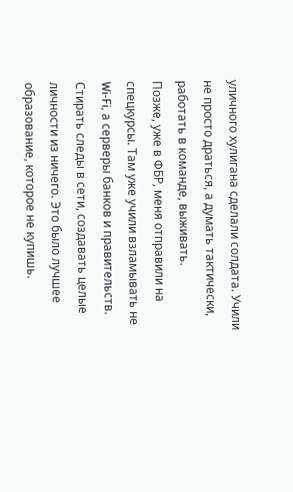уличного хулигана сделали солдата. Учили не просто драться, а думать тактически, работать в команде, выживать.
Позже, уже в ФБР, меня отправили на спецкурсы. Там уже учили взламывать не Wi‑Fi, а серверы банков и правительств. Стирать следы в сети, создавать целые личности из ничего. Это было лучшее образование, которое не купишь.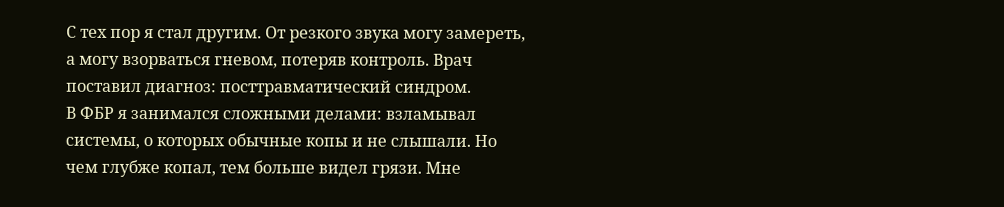С тех пор я стал другим. От резкого звука могу замереть, а могу взорваться гневом, потеряв контроль. Врач поставил диагноз: посттравматический синдром.
В ФБР я занимался сложными делами: взламывал системы, о которых обычные копы и не слышали. Но чем глубже копал, тем больше видел грязи. Мне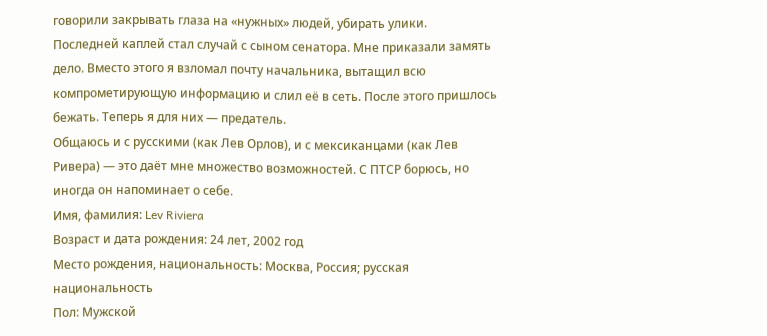говорили закрывать глаза на «нужных» людей, убирать улики.
Последней каплей стал случай с сыном сенатора. Мне приказали замять дело. Вместо этого я взломал почту начальника, вытащил всю компрометирующую информацию и слил её в сеть. После этого пришлось бежать. Теперь я для них — предатель.
Общаюсь и с русскими (как Лев Орлов), и с мексиканцами (как Лев Ривера) — это даёт мне множество возможностей. С ПТСР борюсь, но иногда он напоминает о себе.
Имя, фамилия: Lev Riviera
Возраст и дата рождения: 24 лет, 2002 год
Место рождения, национальность: Москва, Россия; русская национальность
Пол: Мужской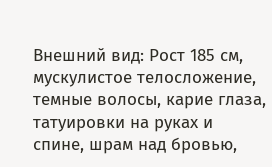Внешний вид: Рост 185 см, мускулистое телосложение, темные волосы, карие глаза, татуировки на руках и спине, шрам над бровью,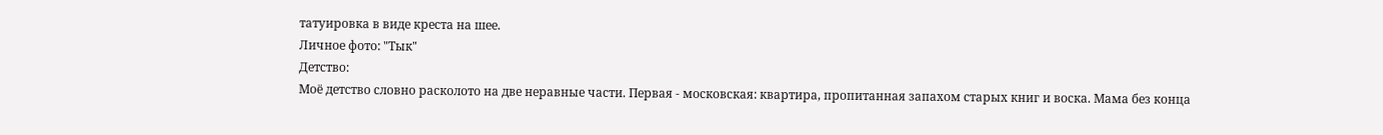татуировка в виде креста на шее.
Личное фото: "Тык"
Детство:
Моё детство словно расколото на две неравные части. Первая - московская: квартира, пропитанная запахом старых книг и воска. Мама без конца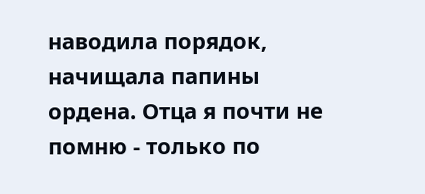наводила порядок, начищала папины ордена. Отца я почти не помню - только по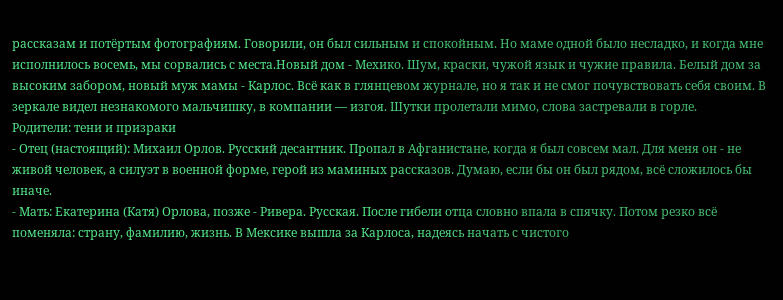рассказам и потёртым фотографиям. Говорили, он был сильным и спокойным. Но маме одной было несладко, и когда мне исполнилось восемь, мы сорвались с места.Новый дом - Мехико. Шум, краски, чужой язык и чужие правила. Белый дом за высоким забором, новый муж мамы - Карлос. Всё как в глянцевом журнале, но я так и не смог почувствовать себя своим. В зеркале видел незнакомого мальчишку, в компании — изгоя. Шутки пролетали мимо, слова застревали в горле.
Родители: тени и призраки
- Отец (настоящий): Михаил Орлов. Русский десантник. Пропал в Афганистане, когда я был совсем мал. Для меня он - не живой человек, а силуэт в военной форме, герой из маминых рассказов. Думаю, если бы он был рядом, всё сложилось бы иначе.
- Мать: Екатерина (Катя) Орлова, позже - Ривера. Русская. После гибели отца словно впала в спячку. Потом резко всё поменяла: страну, фамилию, жизнь. В Мексике вышла за Карлоса, надеясь начать с чистого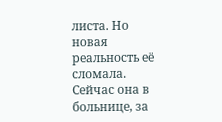листа. Но новая реальность её сломала. Сейчас она в больнице, за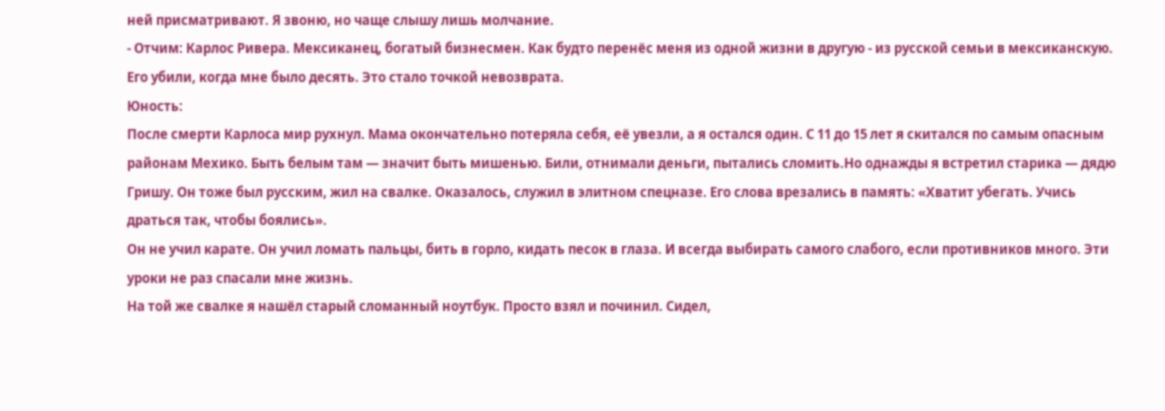ней присматривают. Я звоню, но чаще слышу лишь молчание.
- Отчим: Карлос Ривера. Мексиканец, богатый бизнесмен. Как будто перенёс меня из одной жизни в другую - из русской семьи в мексиканскую. Его убили, когда мне было десять. Это стало точкой невозврата.
Юность:
После смерти Карлоса мир рухнул. Мама окончательно потеряла себя, её увезли, а я остался один. С 11 до 15 лет я скитался по самым опасным районам Мехико. Быть белым там — значит быть мишенью. Били, отнимали деньги, пытались сломить.Но однажды я встретил старика — дядю Гришу. Он тоже был русским, жил на свалке. Оказалось, служил в элитном спецназе. Его слова врезались в память: «Хватит убегать. Учись драться так, чтобы боялись».
Он не учил карате. Он учил ломать пальцы, бить в горло, кидать песок в глаза. И всегда выбирать самого слабого, если противников много. Эти уроки не раз спасали мне жизнь.
На той же свалке я нашёл старый сломанный ноутбук. Просто взял и починил. Сидел,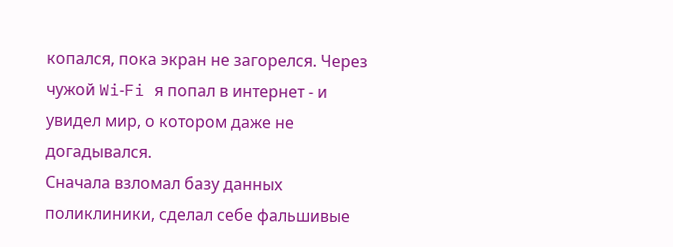копался, пока экран не загорелся. Через чужой Wi‑Fi я попал в интернет - и увидел мир, о котором даже не догадывался.
Сначала взломал базу данных поликлиники, сделал себе фальшивые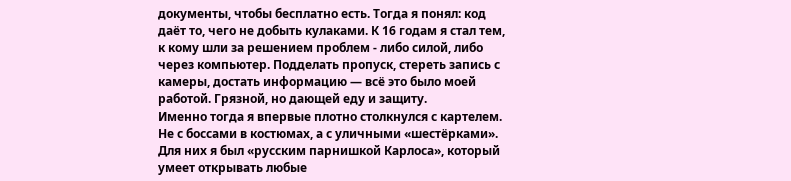документы, чтобы бесплатно есть. Тогда я понял: код даёт то, чего не добыть кулаками. К 16 годам я стал тем, к кому шли за решением проблем - либо силой, либо через компьютер. Подделать пропуск, стереть запись с камеры, достать информацию — всё это было моей работой. Грязной, но дающей еду и защиту.
Именно тогда я впервые плотно столкнулся с картелем. Не с боссами в костюмах, а с уличными «шестёрками». Для них я был «русским парнишкой Карлоса», который умеет открывать любые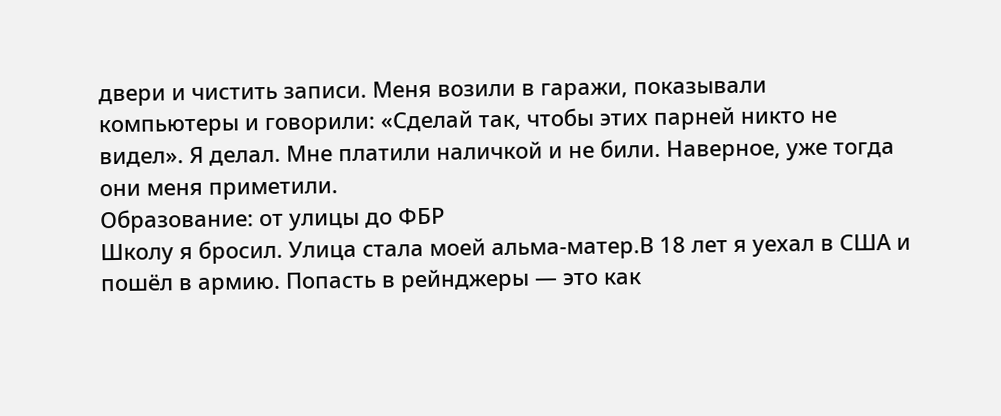двери и чистить записи. Меня возили в гаражи, показывали компьютеры и говорили: «Сделай так, чтобы этих парней никто не видел». Я делал. Мне платили наличкой и не били. Наверное, уже тогда они меня приметили.
Образование: от улицы до ФБР
Школу я бросил. Улица стала моей альма-матер.В 18 лет я уехал в США и пошёл в армию. Попасть в рейнджеры — это как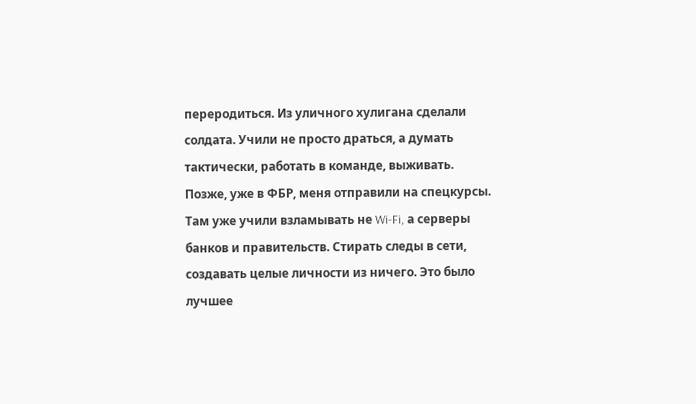переродиться. Из уличного хулигана сделали солдата. Учили не просто драться, а думать тактически, работать в команде, выживать.
Позже, уже в ФБР, меня отправили на спецкурсы. Там уже учили взламывать не Wi‑Fi, а серверы банков и правительств. Стирать следы в сети, создавать целые личности из ничего. Это было лучшее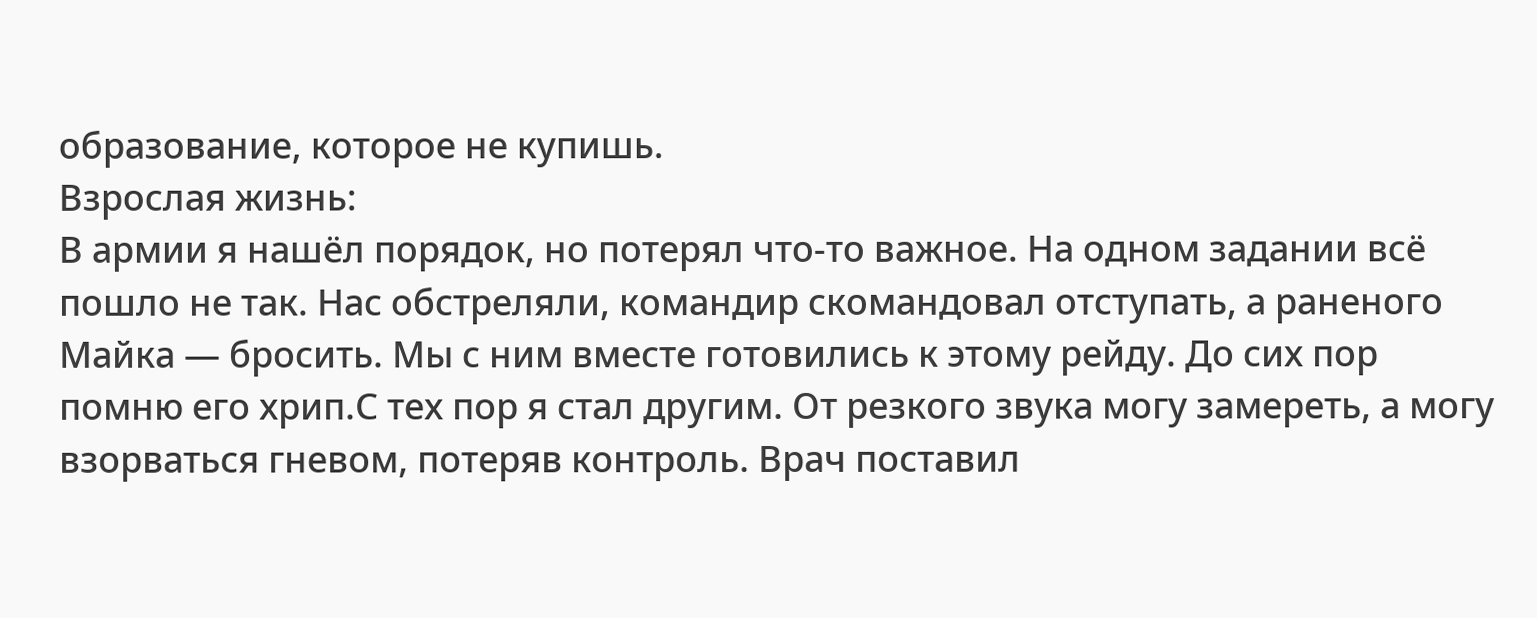образование, которое не купишь.
Взрослая жизнь:
В армии я нашёл порядок, но потерял что-то важное. На одном задании всё пошло не так. Нас обстреляли, командир скомандовал отступать, а раненого Майка — бросить. Мы с ним вместе готовились к этому рейду. До сих пор помню его хрип.С тех пор я стал другим. От резкого звука могу замереть, а могу взорваться гневом, потеряв контроль. Врач поставил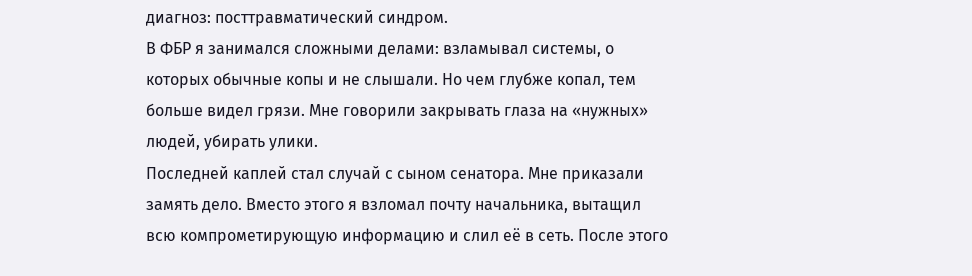диагноз: посттравматический синдром.
В ФБР я занимался сложными делами: взламывал системы, о которых обычные копы и не слышали. Но чем глубже копал, тем больше видел грязи. Мне говорили закрывать глаза на «нужных» людей, убирать улики.
Последней каплей стал случай с сыном сенатора. Мне приказали замять дело. Вместо этого я взломал почту начальника, вытащил всю компрометирующую информацию и слил её в сеть. После этого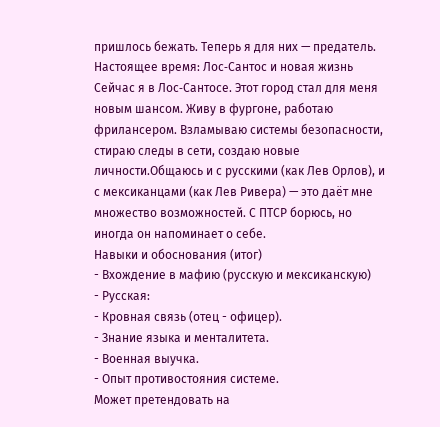пришлось бежать. Теперь я для них — предатель.
Настоящее время: Лос‑Сантос и новая жизнь
Сейчас я в Лос‑Сантосе. Этот город стал для меня новым шансом. Живу в фургоне, работаю фрилансером. Взламываю системы безопасности, стираю следы в сети, создаю новые личности.Общаюсь и с русскими (как Лев Орлов), и с мексиканцами (как Лев Ривера) — это даёт мне множество возможностей. С ПТСР борюсь, но иногда он напоминает о себе.
Навыки и обоснования (итог)
- Вхождение в мафию (русскую и мексиканскую)
- Русская:
- Кровная связь (отец - офицер).
- Знание языка и менталитета.
- Военная выучка.
- Опыт противостояния системе.
Может претендовать на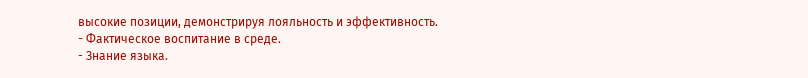высокие позиции, демонстрируя лояльность и эффективность.
- Фактическое воспитание в среде.
- Знание языка.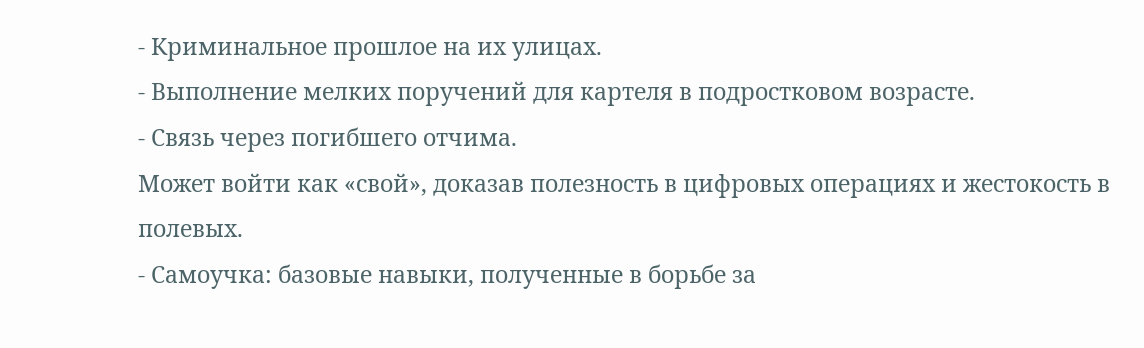- Криминальное прошлое на их улицах.
- Выполнение мелких поручений для картеля в подростковом возрасте.
- Связь через погибшего отчима.
Может войти как «свой», доказав полезность в цифровых операциях и жестокость в полевых.
- Самоучка: базовые навыки, полученные в борьбе за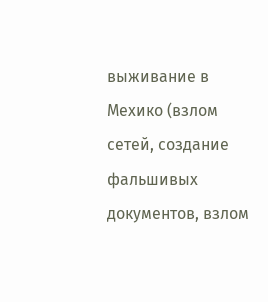выживание в Мехико (взлом сетей, создание фальшивых документов, взлом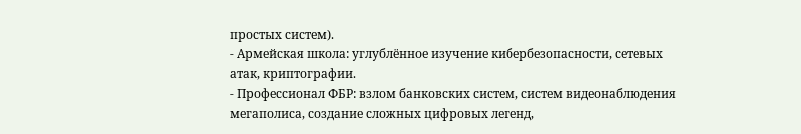простых систем).
- Армейская школа: углублённое изучение кибербезопасности, сетевых атак, криптографии.
- Профессионал ФБР: взлом банковских систем, систем видеонаблюдения мегаполиса, создание сложных цифровых легенд,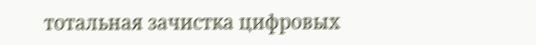тотальная зачистка цифровых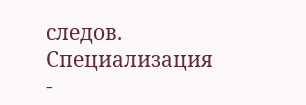следов.
Специализация -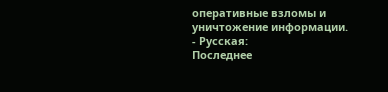оперативные взломы и уничтожение информации.
- Русская:
Последнее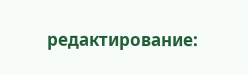редактирование: